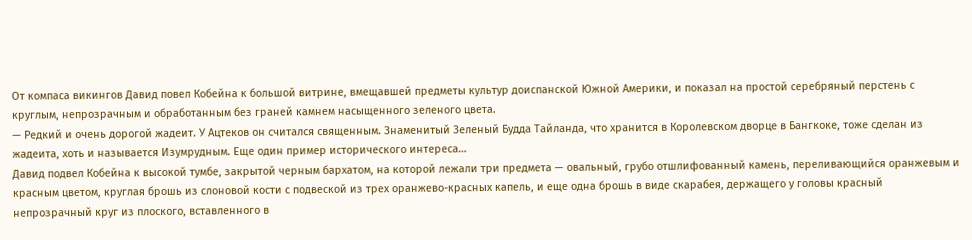От компаса викингов Давид повел Кобейна к большой витрине, вмещавшей предметы культур доиспанской Южной Америки, и показал на простой серебряный перстень с круглым, непрозрачным и обработанным без граней камнем насыщенного зеленого цвета.
— Редкий и очень дорогой жадеит. У Ацтеков он считался священным. Знаменитый Зеленый Будда Тайланда, что хранится в Королевском дворце в Бангкоке, тоже сделан из жадеита, хоть и называется Изумрудным. Еще один пример исторического интереса…
Давид подвел Кобейна к высокой тумбе, закрытой черным бархатом, на которой лежали три предмета — овальный, грубо отшлифованный камень, переливающийся оранжевым и красным цветом, круглая брошь из слоновой кости с подвеской из трех оранжево-красных капель, и еще одна брошь в виде скарабея, держащего у головы красный непрозрачный круг из плоского, вставленного в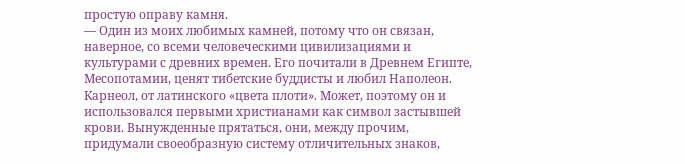простую оправу камня.
— Один из моих любимых камней, потому что он связан, наверное, со всеми человеческими цивилизациями и культурами с древних времен. Его почитали в Древнем Египте, Месопотамии, ценят тибетские буддисты и любил Наполеон. Карнеол, от латинского «цвета плоти». Может, поэтому он и использовался первыми христианами как символ застывшей крови. Вынужденные прятаться, они, между прочим, придумали своеобразную систему отличительных знаков,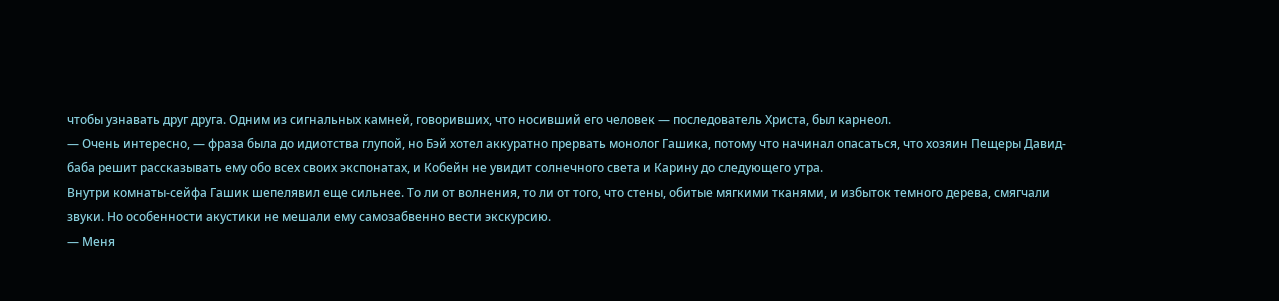чтобы узнавать друг друга. Одним из сигнальных камней, говоривших, что носивший его человек — последователь Христа, был карнеол.
— Очень интересно, — фраза была до идиотства глупой, но Бэй хотел аккуратно прервать монолог Гашика, потому что начинал опасаться, что хозяин Пещеры Давид-баба решит рассказывать ему обо всех своих экспонатах, и Кобейн не увидит солнечного света и Карину до следующего утра.
Внутри комнаты-сейфа Гашик шепелявил еще сильнее. То ли от волнения, то ли от того, что стены, обитые мягкими тканями, и избыток темного дерева, смягчали звуки. Но особенности акустики не мешали ему самозабвенно вести экскурсию.
— Меня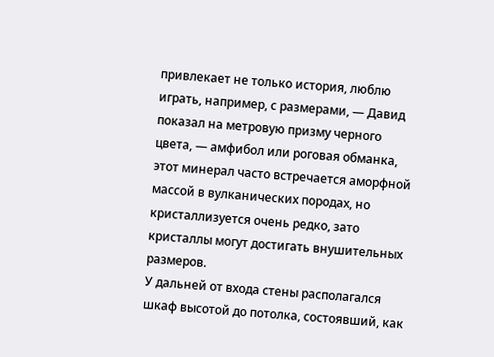привлекает не только история, люблю играть, например, с размерами, — Давид показал на метровую призму черного цвета, — амфибол или роговая обманка, этот минерал часто встречается аморфной массой в вулканических породах, но кристаллизуется очень редко, зато кристаллы могут достигать внушительных размеров.
У дальней от входа стены располагался шкаф высотой до потолка, состоявший, как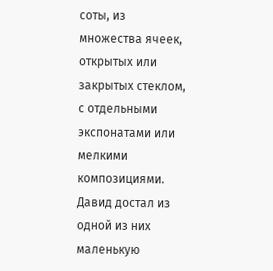соты, из множества ячеек, открытых или закрытых стеклом, с отдельными экспонатами или мелкими композициями. Давид достал из одной из них маленькую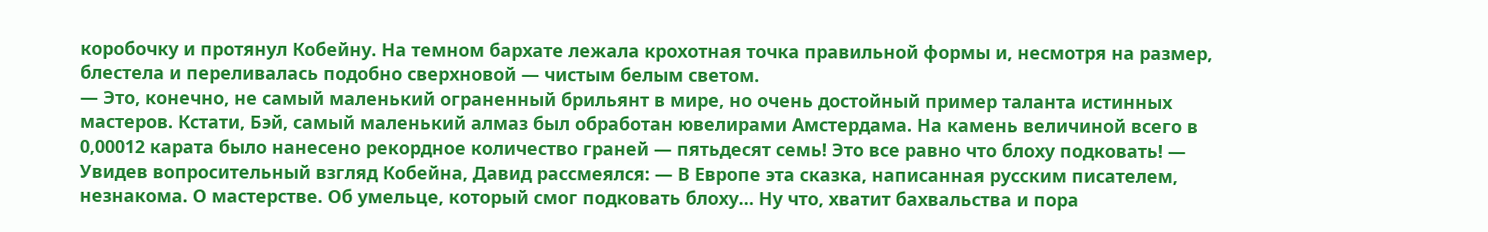коробочку и протянул Кобейну. На темном бархате лежала крохотная точка правильной формы и, несмотря на размер, блестела и переливалась подобно сверхновой — чистым белым светом.
— Это, конечно, не самый маленький ограненный брильянт в мире, но очень достойный пример таланта истинных мастеров. Кстати, Бэй, самый маленький алмаз был обработан ювелирами Амстердама. На камень величиной всего в 0,00012 карата было нанесено рекордное количество граней — пятьдесят семь! Это все равно что блоху подковать! — Увидев вопросительный взгляд Кобейна, Давид рассмеялся: — В Европе эта сказка, написанная русским писателем, незнакома. О мастерстве. Об умельце, который смог подковать блоху… Ну что, хватит бахвальства и пора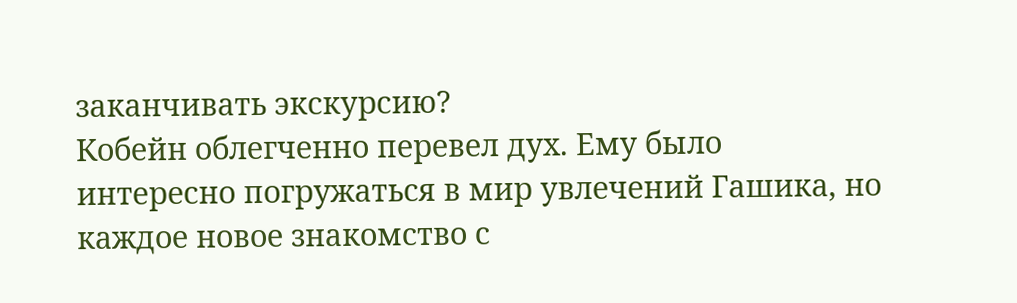заканчивать экскурсию?
Кобейн облегченно перевел дух. Ему было интересно погружаться в мир увлечений Гашика, но каждое новое знакомство с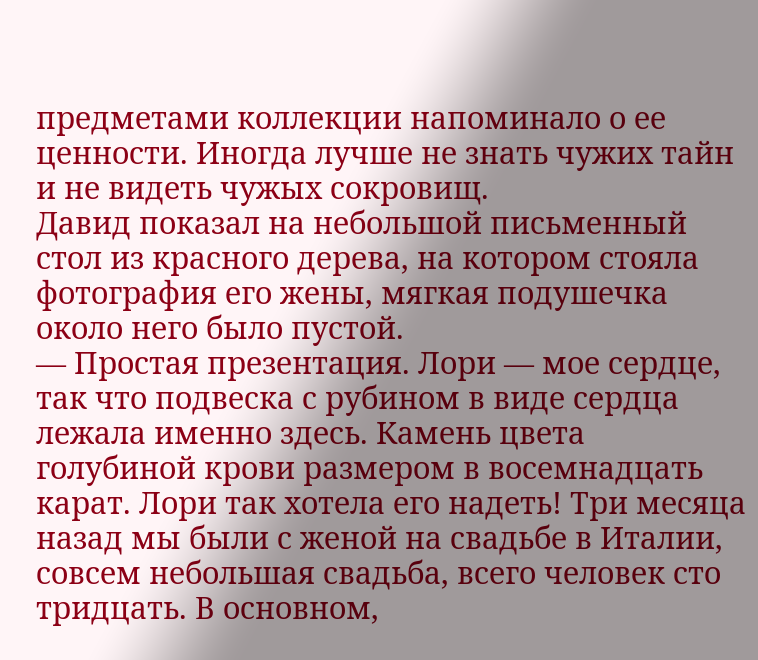предметами коллекции напоминало о ее ценности. Иногда лучше не знать чужих тайн и не видеть чужых сокровищ.
Давид показал на небольшой письменный стол из красного дерева, на котором стояла фотография его жены, мягкая подушечка около него было пустой.
— Простая презентация. Лори — мое сердце, так что подвеска с рубином в виде сердца лежала именно здесь. Камень цвета голубиной крови размером в восемнадцать карат. Лори так хотела его надеть! Три месяца назад мы были с женой на свадьбе в Италии, совсем небольшая свадьба, всего человек сто тридцать. В основном,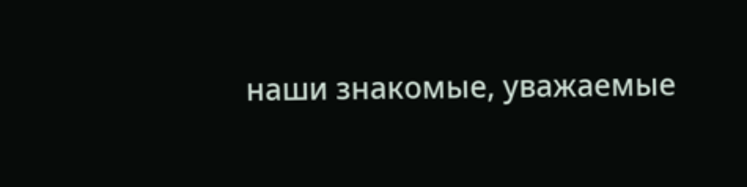наши знакомые, уважаемые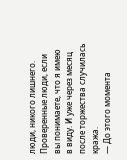люди, никого лишнего. Проверенные люди, если вы понимаете, что я имею в виду. И уже через месяц после торжества случилась кража.
— До этого момента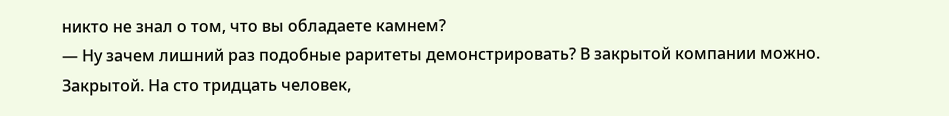никто не знал о том, что вы обладаете камнем?
— Ну зачем лишний раз подобные раритеты демонстрировать? В закрытой компании можно.
Закрытой. На сто тридцать человек,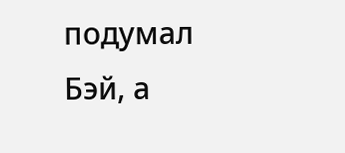подумал Бэй, а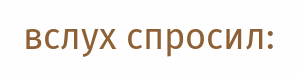вслух спросил: